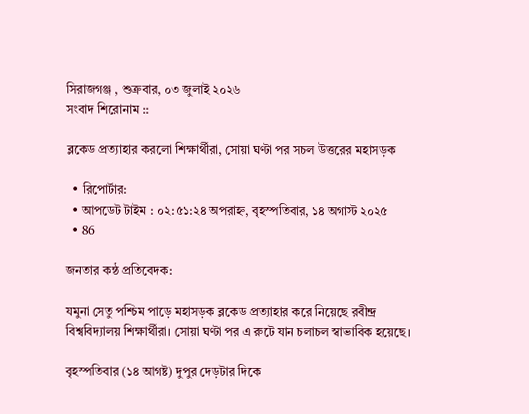সিরাজগঞ্জ , শুক্রবার, ০৩ জুলাই ২০২৬
সংবাদ শিরোনাম ::

ব্লকেড প্রত্যাহার করলো শিক্ষার্থীরা, সোয়া ঘণ্টা পর সচল উত্তরের মহাসড়ক

  • রিপোর্টার:
  • আপডেট টাইম : ০২:৫১:২৪ অপরাহ্ন, বৃহস্পতিবার, ১৪ অগাস্ট ২০২৫
  • 86

জনতার কন্ঠ প্রতিবেদক:

যমুনা সেতু পশ্চিম পাড়ে মহাসড়ক ব্লকেড প্রত্যাহার করে নিয়েছে রবীন্দ্র বিশ্ববিদ্যালয় শিক্ষার্থীরা। সোয়া ঘণ্টা পর এ রুটে যান চলাচল স্বাভাবিক হয়েছে।

বৃহস্পতিবার (১৪ আগষ্ট) দুপুর দেড়টার দিকে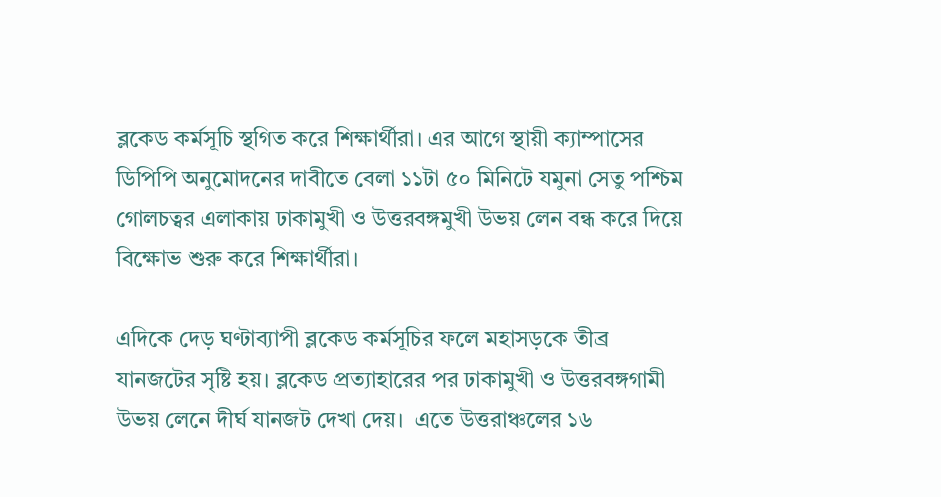ব্লকেড কর্মসূচি স্থগিত করে শিক্ষার্থীরা। এর আগে স্থায়ী ক্যাম্পাসের ডিপিপি অনুমোদনের দাবীতে বেলা ১১টা ৫০ মিনিটে যমুনা সেতু পশ্চিম গোলচত্বর এলাকায় ঢাকামুখী ও উত্তরবঙ্গমুখী উভয় লেন বন্ধ করে দিয়ে বিক্ষোভ শুরু করে শিক্ষার্থীরা।

এদিকে দেড় ঘণ্টাব্যাপী ব্লকেড কর্মসূচির ফলে মহাসড়কে তীব্র যানজটের সৃষ্টি হয়। ব্লকেড প্রত্যাহারের পর ঢাকামুখী ও উত্তরবঙ্গগামী উভয় লেনে দীর্ঘ যানজট দেখা দেয়।  এতে উত্তরাঞ্চলের ১৬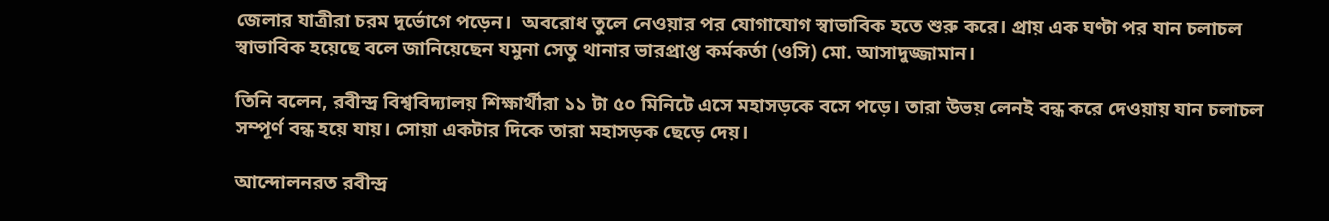জেলার যাত্রীরা চরম দূর্ভোগে পড়েন।  অবরোধ তুলে নেওয়ার পর যোগাযোগ স্বাভাবিক হতে শুরু করে। প্রায় এক ঘণ্টা পর যান চলাচল স্বাভাবিক হয়েছে বলে জানিয়েছেন যমুনা সেতু থানার ভারপ্রাপ্ত কর্মকর্তা (ওসি) মো. আসাদুজ্জামান।

তিনি বলেন, রবীন্দ্র বিশ্ববিদ্যালয় শিক্ষার্থীরা ১১ টা ৫০ মিনিটে এসে মহাসড়কে বসে পড়ে। তারা উভয় লেনই বন্ধ করে দেওয়ায় যান চলাচল সম্পূর্ণ বন্ধ হয়ে যায়। সোয়া একটার দিকে তারা মহাসড়ক ছেড়ে দেয়।

আন্দোলনরত রবীন্দ্র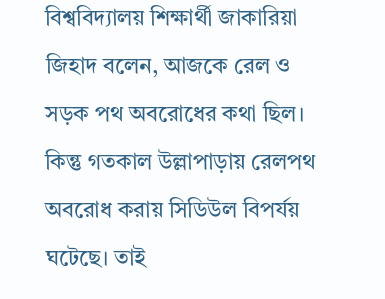বিশ্ববিদ্যালয় শিক্ষার্থী জাকারিয়া জিহাদ বলেন, আজকে রেল ও সড়ক পথ অবরোধের কথা ছিল। কিন্তু গতকাল উল্লাপাড়ায় রেলপথ অবরোধ করায় সিডিউল বিপর্যয় ঘটেছে। তাই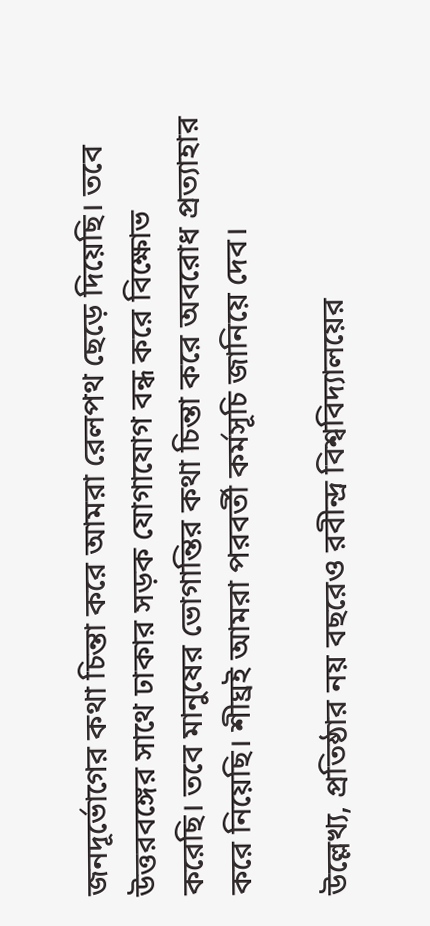জনদূর্ভোগের কথা চিন্তা করে আমরা রেলপথ ছেড়ে দিয়েছি। তবে উত্তরবঙ্গের সাথে ঢাকার সড়ক যোগাযোগ বন্ধ করে বিক্ষোভ করেছি। তবে মানুষের ভোগান্তির কথা চিন্তা করে অবরোধ প্রত্যাহার করে নিয়েছি। শীঘ্রই আমরা পরবর্তী কর্মসূচি জানিয়ে দেব।

উল্লেখ্য, প্রতিষ্ঠার নয় বছরেও রবীন্দ্র বিশ্ববিদ্যালয়ের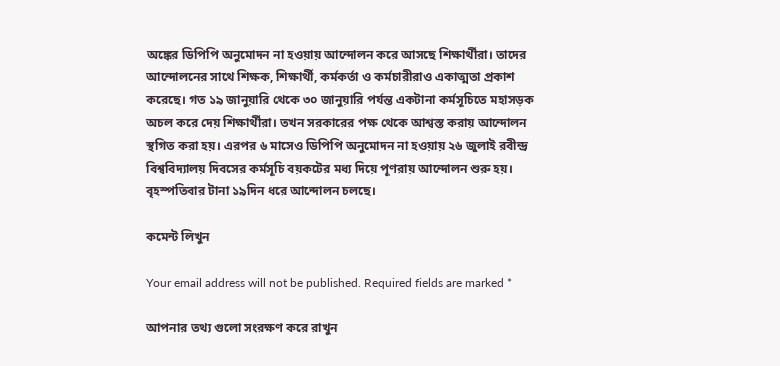অঙ্কের ডিপিপি অনুমোদন না হওয়ায় আন্দোলন করে আসছে শিক্ষার্থীরা। তাদের আন্দোলনের সাথে শিক্ষক, শিক্ষার্থী, কর্মকর্তা ও কর্মচারীরাও একাত্মতা প্রকাশ করেছে। গত ১৯ জানুয়ারি থেকে ৩০ জানুয়ারি পর্যন্ত একটানা কর্মসূচিতে মহাসড়ক অচল করে দেয় শিক্ষার্থীরা। তখন সরকারের পক্ষ থেকে আশ্বস্ত করায় আন্দোলন স্থগিত করা হয়। এরপর ৬ মাসেও ডিপিপি অনুমোদন না হওয়ায় ২৬ জুলাই রবীন্দ্র বিশ্ববিদ্যালয় দিবসের কর্মসূচি বয়কটের মধ্য দিয়ে পূণরায় আন্দোলন শুরু হয়। বৃহস্পতিবার টানা ১৯দিন ধরে আন্দোলন চলছে।

কমেন্ট লিখুন

Your email address will not be published. Required fields are marked *

আপনার তথ্য গুলো সংরক্ষণ করে রাখুন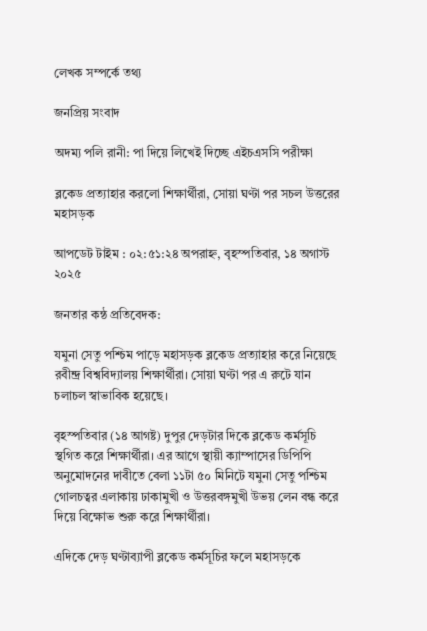লেখক সম্পর্কে তথ্য

জনপ্রিয় সংবাদ

অদম্য পলি রানী: পা দিয়ে লিখেই দিচ্ছে এইচএসসি পরীক্ষা

ব্লকেড প্রত্যাহার করলো শিক্ষার্থীরা, সোয়া ঘণ্টা পর সচল উত্তরের মহাসড়ক

আপডেট টাইম : ০২:৫১:২৪ অপরাহ্ন, বৃহস্পতিবার, ১৪ অগাস্ট ২০২৫

জনতার কন্ঠ প্রতিবেদক:

যমুনা সেতু পশ্চিম পাড়ে মহাসড়ক ব্লকেড প্রত্যাহার করে নিয়েছে রবীন্দ্র বিশ্ববিদ্যালয় শিক্ষার্থীরা। সোয়া ঘণ্টা পর এ রুটে যান চলাচল স্বাভাবিক হয়েছে।

বৃহস্পতিবার (১৪ আগষ্ট) দুপুর দেড়টার দিকে ব্লকেড কর্মসূচি স্থগিত করে শিক্ষার্থীরা। এর আগে স্থায়ী ক্যাম্পাসের ডিপিপি অনুমোদনের দাবীতে বেলা ১১টা ৫০ মিনিটে যমুনা সেতু পশ্চিম গোলচত্বর এলাকায় ঢাকামুখী ও উত্তরবঙ্গমুখী উভয় লেন বন্ধ করে দিয়ে বিক্ষোভ শুরু করে শিক্ষার্থীরা।

এদিকে দেড় ঘণ্টাব্যাপী ব্লকেড কর্মসূচির ফলে মহাসড়কে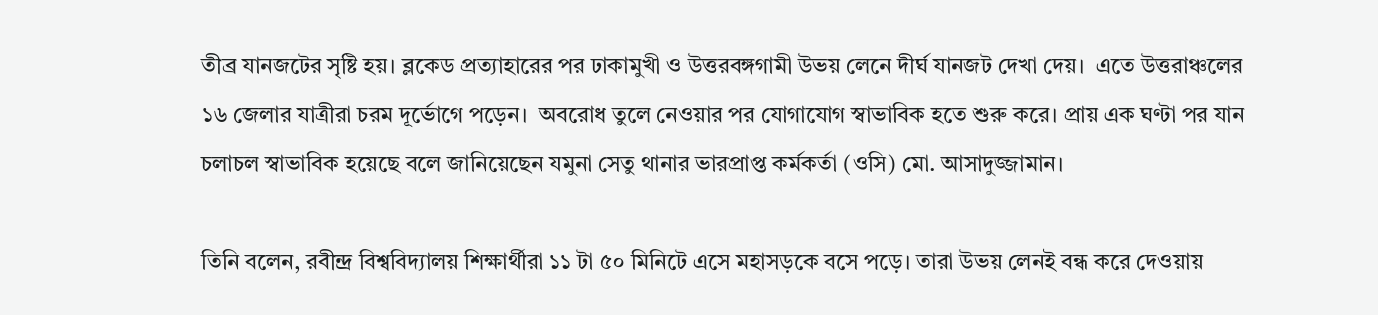তীব্র যানজটের সৃষ্টি হয়। ব্লকেড প্রত্যাহারের পর ঢাকামুখী ও উত্তরবঙ্গগামী উভয় লেনে দীর্ঘ যানজট দেখা দেয়।  এতে উত্তরাঞ্চলের ১৬ জেলার যাত্রীরা চরম দূর্ভোগে পড়েন।  অবরোধ তুলে নেওয়ার পর যোগাযোগ স্বাভাবিক হতে শুরু করে। প্রায় এক ঘণ্টা পর যান চলাচল স্বাভাবিক হয়েছে বলে জানিয়েছেন যমুনা সেতু থানার ভারপ্রাপ্ত কর্মকর্তা (ওসি) মো. আসাদুজ্জামান।

তিনি বলেন, রবীন্দ্র বিশ্ববিদ্যালয় শিক্ষার্থীরা ১১ টা ৫০ মিনিটে এসে মহাসড়কে বসে পড়ে। তারা উভয় লেনই বন্ধ করে দেওয়ায়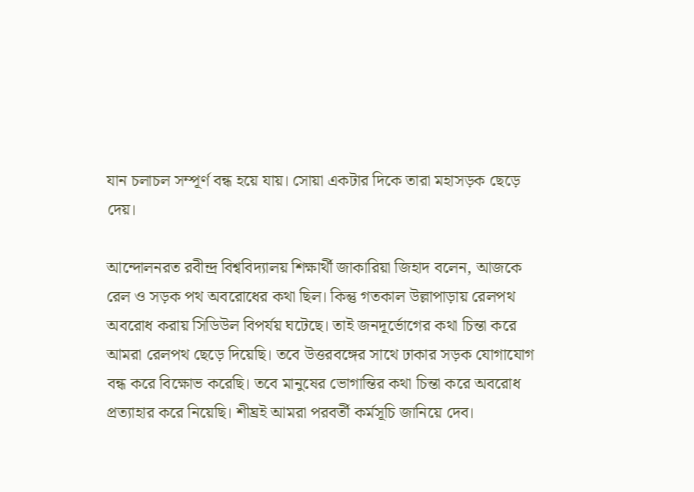যান চলাচল সম্পূর্ণ বন্ধ হয়ে যায়। সোয়া একটার দিকে তারা মহাসড়ক ছেড়ে দেয়।

আন্দোলনরত রবীন্দ্র বিশ্ববিদ্যালয় শিক্ষার্থী জাকারিয়া জিহাদ বলেন, আজকে রেল ও সড়ক পথ অবরোধের কথা ছিল। কিন্তু গতকাল উল্লাপাড়ায় রেলপথ অবরোধ করায় সিডিউল বিপর্যয় ঘটেছে। তাই জনদূর্ভোগের কথা চিন্তা করে আমরা রেলপথ ছেড়ে দিয়েছি। তবে উত্তরবঙ্গের সাথে ঢাকার সড়ক যোগাযোগ বন্ধ করে বিক্ষোভ করেছি। তবে মানুষের ভোগান্তির কথা চিন্তা করে অবরোধ প্রত্যাহার করে নিয়েছি। শীঘ্রই আমরা পরবর্তী কর্মসূচি জানিয়ে দেব।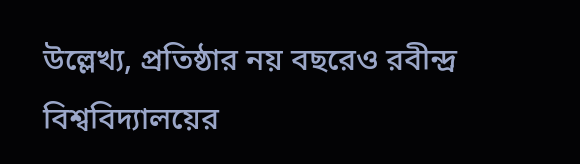উল্লেখ্য, প্রতিষ্ঠার নয় বছরেও রবীন্দ্র বিশ্ববিদ্যালয়ের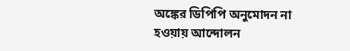অঙ্কের ডিপিপি অনুমোদন না হওয়ায় আন্দোলন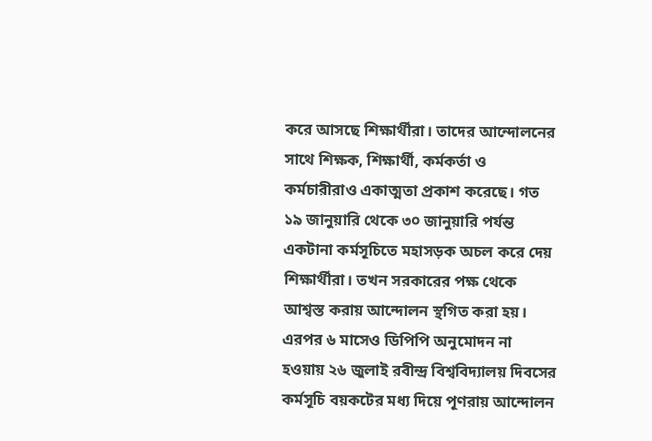করে আসছে শিক্ষার্থীরা। তাদের আন্দোলনের সাথে শিক্ষক, শিক্ষার্থী, কর্মকর্তা ও কর্মচারীরাও একাত্মতা প্রকাশ করেছে। গত ১৯ জানুয়ারি থেকে ৩০ জানুয়ারি পর্যন্ত একটানা কর্মসূচিতে মহাসড়ক অচল করে দেয় শিক্ষার্থীরা। তখন সরকারের পক্ষ থেকে আশ্বস্ত করায় আন্দোলন স্থগিত করা হয়। এরপর ৬ মাসেও ডিপিপি অনুমোদন না হওয়ায় ২৬ জুলাই রবীন্দ্র বিশ্ববিদ্যালয় দিবসের কর্মসূচি বয়কটের মধ্য দিয়ে পূণরায় আন্দোলন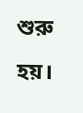শুরু হয়।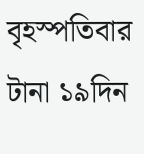বৃহস্পতিবার টানা ১৯দিন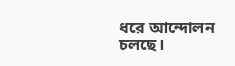ধরে আন্দোলন চলছে।